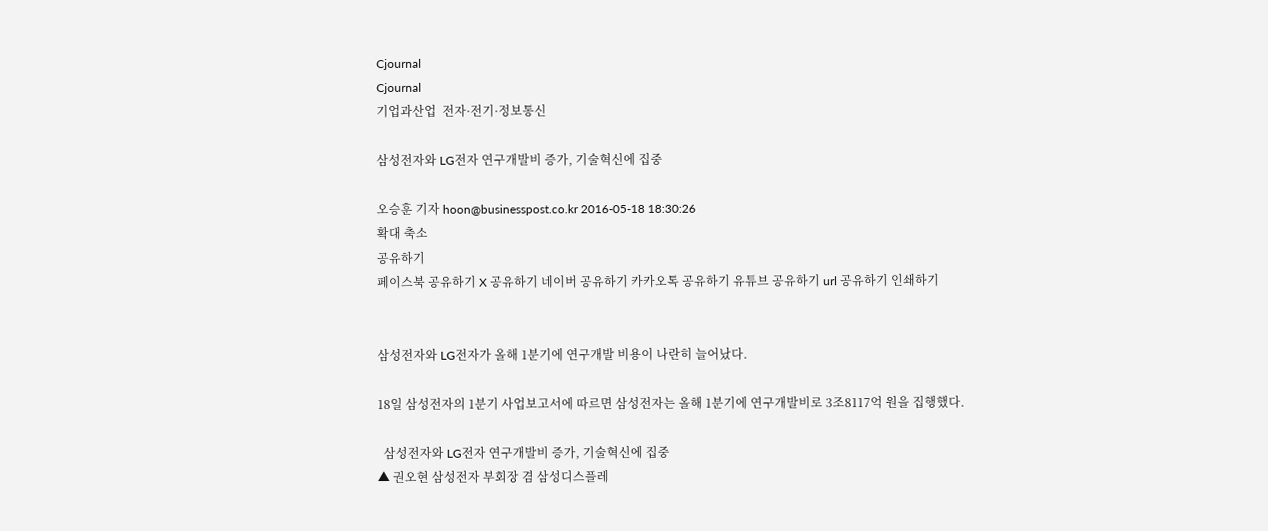Cjournal
Cjournal
기업과산업  전자·전기·정보통신

삼성전자와 LG전자 연구개발비 증가, 기술혁신에 집중

오승훈 기자 hoon@businesspost.co.kr 2016-05-18 18:30:26
확대 축소
공유하기
페이스북 공유하기 X 공유하기 네이버 공유하기 카카오톡 공유하기 유튜브 공유하기 url 공유하기 인쇄하기


삼성전자와 LG전자가 올해 1분기에 연구개발 비용이 나란히 늘어났다.

18일 삼성전자의 1분기 사업보고서에 따르면 삼성전자는 올해 1분기에 연구개발비로 3조8117억 원을 집행했다.

  삼성전자와 LG전자 연구개발비 증가, 기술혁신에 집중
▲ 권오현 삼성전자 부회장 겸 삼성디스플레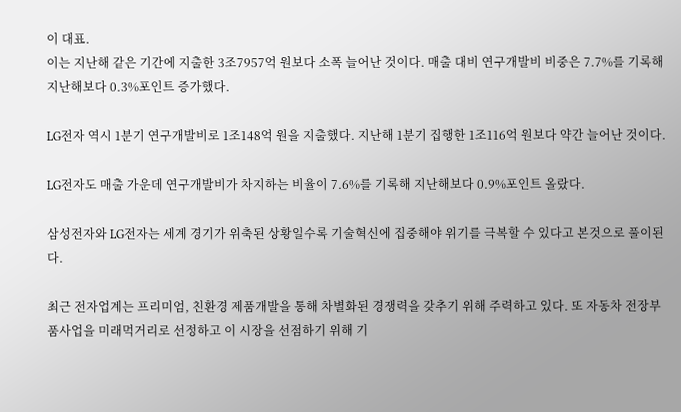이 대표.
이는 지난해 같은 기간에 지출한 3조7957억 원보다 소폭 늘어난 것이다. 매출 대비 연구개발비 비중은 7.7%를 기록해 지난해보다 0.3%포인트 증가했다.

LG전자 역시 1분기 연구개발비로 1조148억 원을 지출했다. 지난해 1분기 집행한 1조116억 원보다 약간 늘어난 것이다.

LG전자도 매출 가운데 연구개발비가 차지하는 비율이 7.6%를 기록해 지난해보다 0.9%포인트 올랐다.

삼성전자와 LG전자는 세계 경기가 위축된 상황일수록 기술혁신에 집중해야 위기를 극복할 수 있다고 본것으로 풀이된다.

최근 전자업계는 프리미엄, 친환경 제품개발을 통해 차별화된 경쟁력을 갖추기 위해 주력하고 있다. 또 자동차 전장부품사업을 미래먹거리로 선정하고 이 시장을 선점하기 위해 기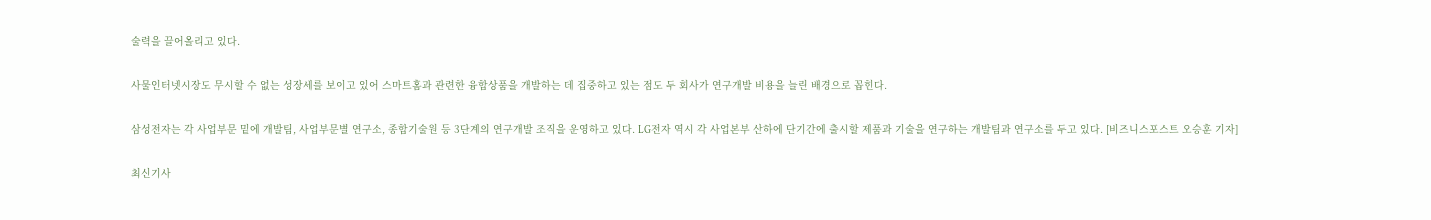술력을 끌어올리고 있다.

사물인터넷시장도 무시할 수 없는 성장세를 보이고 있어 스마트홈과 관련한 융합상품을 개발하는 데 집중하고 있는 점도 두 회사가 연구개발 비용을 늘린 배경으로 꼽힌다.

삼성전자는 각 사업부문 밑에 개발팀, 사업부문별 연구소, 종합기술원 등 3단계의 연구개발 조직을 운영하고 있다. LG전자 역시 각 사업본부 산하에 단기간에 출시할 제품과 기술을 연구하는 개발팀과 연구소를 두고 있다. [비즈니스포스트 오승훈 기자]

최신기사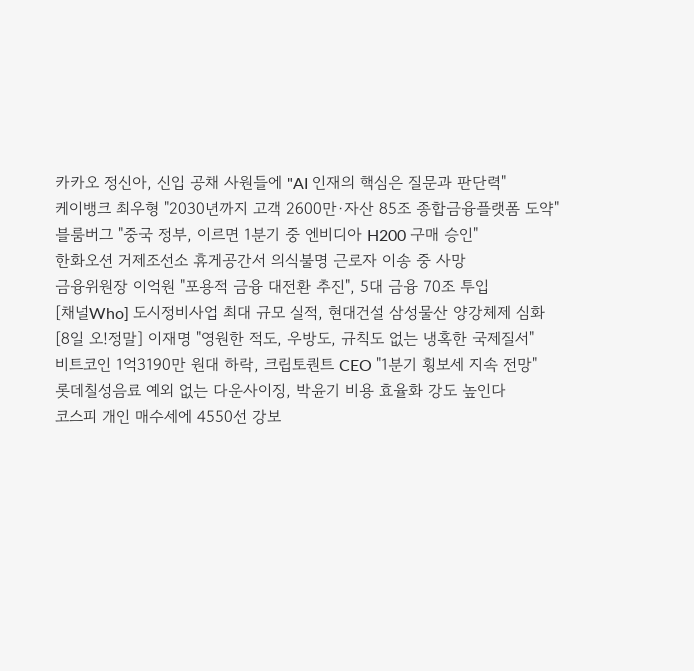카카오 정신아, 신입 공채 사원들에 "AI 인재의 핵심은 질문과 판단력"
케이뱅크 최우형 "2030년까지 고객 2600만·자산 85조 종합금융플랫폼 도약"
블룸버그 "중국 정부, 이르면 1분기 중 엔비디아 H200 구매 승인"
한화오션 거제조선소 휴게공간서 의식불명 근로자 이송 중 사망
금융위원장 이억원 "포용적 금융 대전환 추진", 5대 금융 70조 투입
[채널Who] 도시정비사업 최대 규모 실적, 현대건설 삼성물산 양강체제 심화
[8일 오!정말] 이재명 "영원한 적도, 우방도, 규칙도 없는 냉혹한 국제질서"
비트코인 1억3190만 원대 하락, 크립토퀀트 CEO "1분기 횡보세 지속 전망"
롯데칠성음료 예외 없는 다운사이징, 박윤기 비용 효율화 강도 높인다
코스피 개인 매수세에 4550선 강보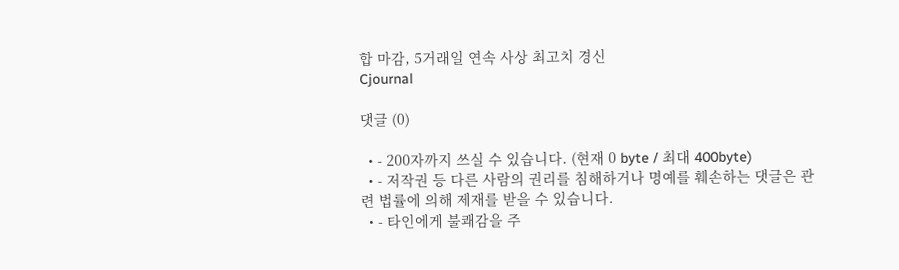합 마감, 5거래일 연속 사상 최고치 경신
Cjournal

댓글 (0)

  • - 200자까지 쓰실 수 있습니다. (현재 0 byte / 최대 400byte)
  • - 저작권 등 다른 사람의 권리를 침해하거나 명예를 훼손하는 댓글은 관련 법률에 의해 제재를 받을 수 있습니다.
  • - 타인에게 불쾌감을 주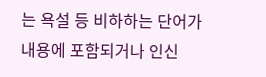는 욕설 등 비하하는 단어가 내용에 포함되거나 인신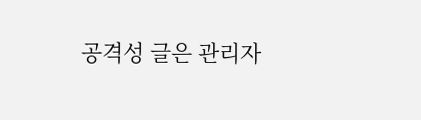공격성 글은 관리자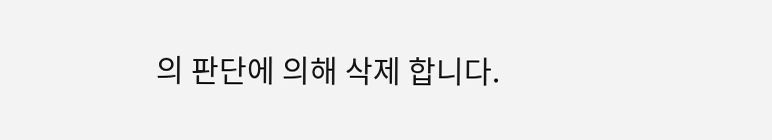의 판단에 의해 삭제 합니다.